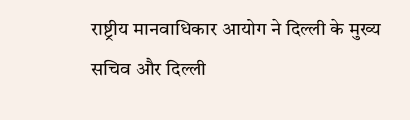राष्ट्रीय मानवाधिकार आयोग ने दिल्ली के मुख्य सचिव और दिल्ली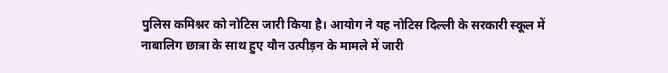पुलिस कमिश्नर को नोटिस जारी किया है। आयोग ने यह नोटिस दिल्ली के सरकारी स्कूल में नाबालिग छात्रा के साथ हुए यौन उत्पीड़न के मामले में जारी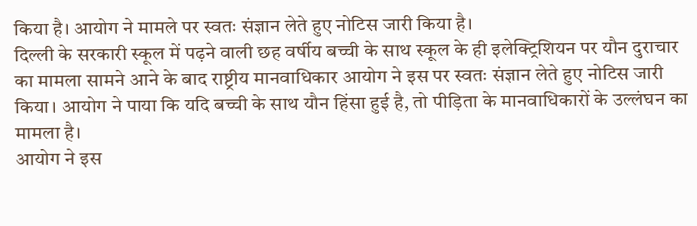किया है। आयोग ने मामले पर स्वतः संज्ञान लेते हुए नोटिस जारी किया है।
दिल्ली के सरकारी स्कूल में पढ़ने वाली छह वर्षीय बच्ची के साथ स्कूल के ही इलेक्ट्रिशियन पर यौन दुराचार का मामला सामने आने के बाद राष्ट्रीय मानवाधिकार आयोग ने इस पर स्वतः संज्ञान लेते हुए नोटिस जारी किया। आयोग ने पाया कि यदि बच्ची के साथ यौन हिंसा हुई है, तो पीड़िता के मानवाधिकारों के उल्लंघन का मामला है।
आयोग ने इस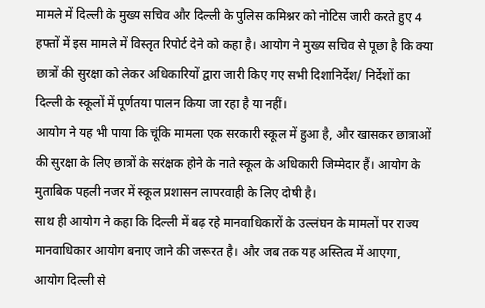मामले में दिल्ली के मुख्य सचिव और दिल्ली के पुलिस कमिश्नर को नोटिस जारी करते हुए 4 हफ्तों में इस मामले में विस्तृत रिपोर्ट देने को कहा है। आयोग ने मुख्य सचिव से पूछा है कि क्या छात्रों की सुरक्षा को लेकर अधिकारियों द्वारा जारी किए गए सभी दिशानिर्देश/ निर्देशों का दिल्ली के स्कूलों में पूर्णतया पालन किया जा रहा है या नहीं।
आयोग ने यह भी पाया कि चूंकि मामला एक सरकारी स्कूल में हुआ है, और खासकर छात्राओं की सुरक्षा के लिए छात्रों के सरंक्षक होने के नाते स्कूल के अधिकारी जिम्मेदार हैं। आयोग के मुताबिक पहली नजर में स्कूल प्रशासन लापरवाही के लिए दोषी है।
साथ ही आयोग ने कहा कि दिल्ली में बढ़ रहे मानवाधिकारों के उल्लंघन के मामलों पर राज्य मानवाधिकार आयोग बनाए जाने की जरूरत है। और जब तक यह अस्तित्व में आएगा, आयोग दिल्ली से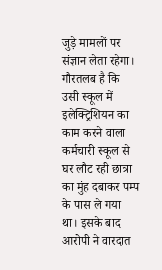जुड़े मामलों पर संज्ञान लेता रहेगा।
गौरतलब है कि उसी स्कूल में इलेक्ट्रिशियन का काम करने वाला कर्मचारी स्कूल से घर लौट रही छात्रा का मुंह दबाकर पम्प के पास ले गया था। इसके बाद आरोपी ने वारदात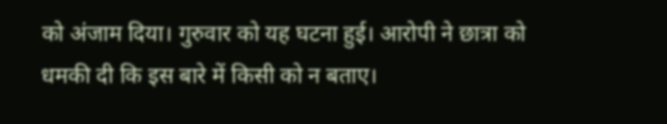को अंजाम दिया। गुरुवार को यह घटना हुई। आरोपी ने छात्रा को धमकी दी कि इस बारे में किसी को न बताए।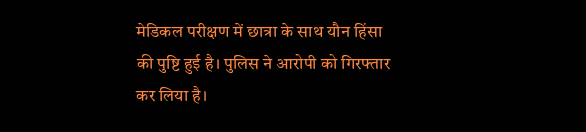मेडिकल परीक्षण में छात्रा के साथ यौन हिंसा की पुष्टि हुई है। पुलिस ने आरोपी को गिरफ्तार कर लिया है।